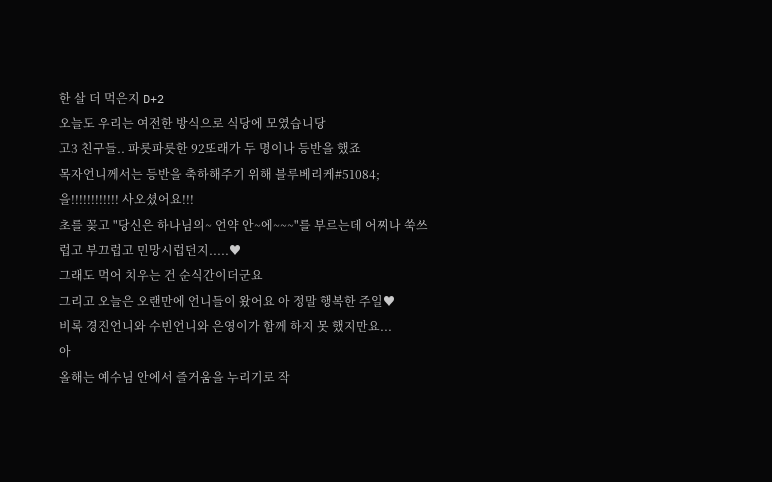한 살 더 먹은지 D+2
오늘도 우리는 여전한 방식으로 식당에 모였습니당
고3 친구들.. 파릇파릇한 92또래가 두 명이나 등반을 했죠
목자언니께서는 등반을 축하해주기 위해 블루베리케#51084;을!!!!!!!!!!!! 사오셨어요!!!
초를 꽂고 "당신은 하나님의~ 언약 안~에~~~"를 부르는데 어찌나 쑥쓰럽고 부끄럽고 민망시럽던지.....♥
그래도 먹어 치우는 건 순식간이더군요
그리고 오늘은 오랜만에 언니들이 왔어요 아 정말 행복한 주일♥
비록 경진언니와 수빈언니와 은영이가 함께 하지 못 했지만요...
아
올해는 예수님 안에서 즐거움을 누리기로 작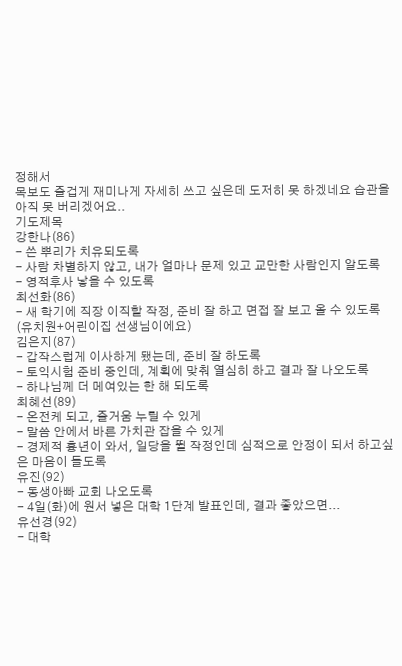정해서
목보도 즐겁게 재미나게 자세히 쓰고 싶은데 도저히 못 하겠네요 습관을 아직 못 버리겠어요..
기도제목
강한나(86)
- 쓴 뿌리가 치유되도록
- 사람 차별하지 않고, 내가 얼마나 문제 있고 교만한 사람인지 알도록
- 영적후사 낳을 수 있도록
최선화(86)
- 새 학기에 직장 이직할 작정, 준비 잘 하고 면접 잘 보고 올 수 있도록 (유치원+어린이집 선생님이에요)
김은지(87)
- 갑작스럽게 이사하게 됐는데, 준비 잘 하도록
- 토익시험 준비 중인데, 계획에 맞춰 열심히 하고 결과 잘 나오도록
- 하나님께 더 메여있는 한 해 되도록
최혜선(89)
- 온전케 되고, 즐거움 누릴 수 있게
- 말씀 안에서 바른 가치관 잡을 수 있게
- 경제적 흉년이 와서, 일당을 뛸 작정인데 심적으로 안정이 되서 하고싶은 마음이 들도록
유진(92)
- 동생아빠 교회 나오도록
- 4일(화)에 원서 넣은 대학 1단계 발표인데, 결과 좋았으면...
유선경(92)
- 대학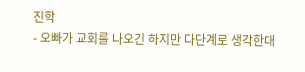진학
- 오빠가 교회를 나오긴 하지만 다단계로 생각한대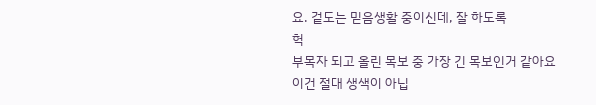요. 겉도는 믿음생활 중이신데, 잘 하도록
헉
부목자 되고 올린 목보 중 가장 긴 목보인거 같아요
이건 절대 생색이 아닙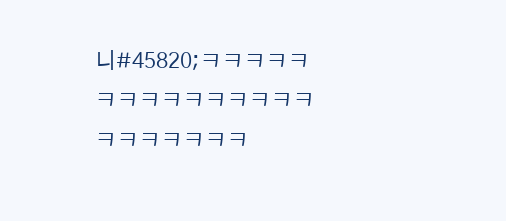니#45820;ㅋㅋㅋㅋㅋㅋㅋㅋㅋㅋㅋㅋㅋㅋㅋㅋㅋㅋㅋㅋㅋㅋ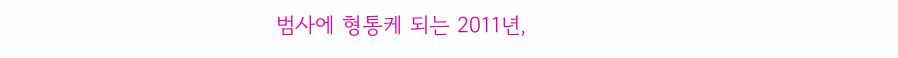범사에 형통케 되는 2011년,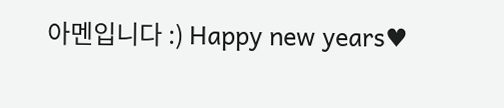아멘입니다 :) Happy new years♥